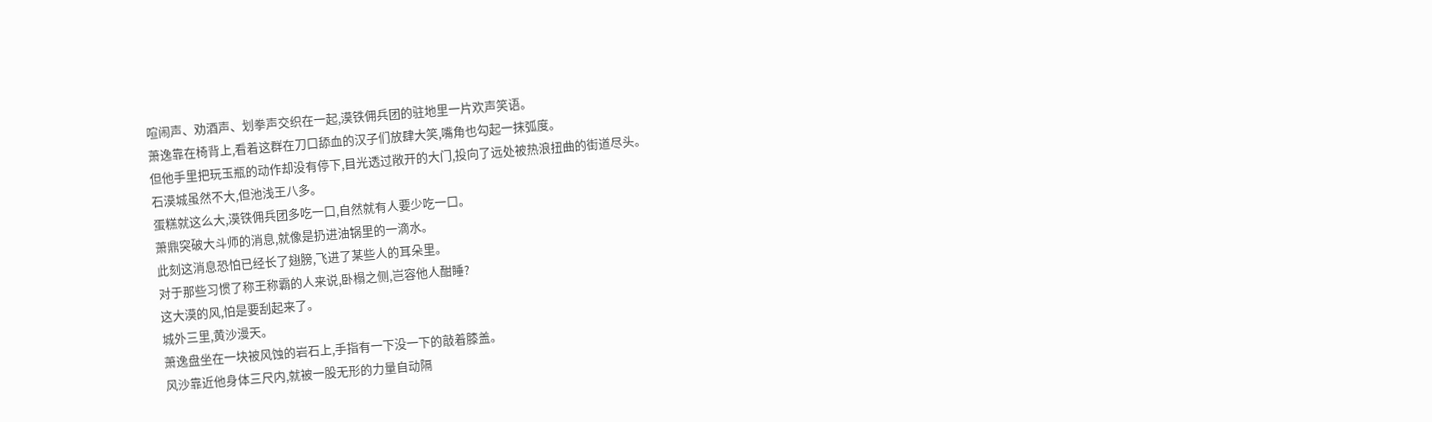喧闹声、劝酒声、划拳声交织在一起,漠铁佣兵团的驻地里一片欢声笑语。
萧逸靠在椅背上,看着这群在刀口舔血的汉子们放肆大笑,嘴角也勾起一抹弧度。
但他手里把玩玉瓶的动作却没有停下,目光透过敞开的大门,投向了远处被热浪扭曲的街道尽头。
石漠城虽然不大,但池浅王八多。
蛋糕就这么大,漠铁佣兵团多吃一口,自然就有人要少吃一口。
萧鼎突破大斗师的消息,就像是扔进油锅里的一滴水。
此刻这消息恐怕已经长了翅膀,飞进了某些人的耳朵里。
对于那些习惯了称王称霸的人来说,卧榻之侧,岂容他人酣睡?
这大漠的风,怕是要刮起来了。
城外三里,黄沙漫天。
萧逸盘坐在一块被风蚀的岩石上,手指有一下没一下的敲着膝盖。
风沙靠近他身体三尺内,就被一股无形的力量自动隔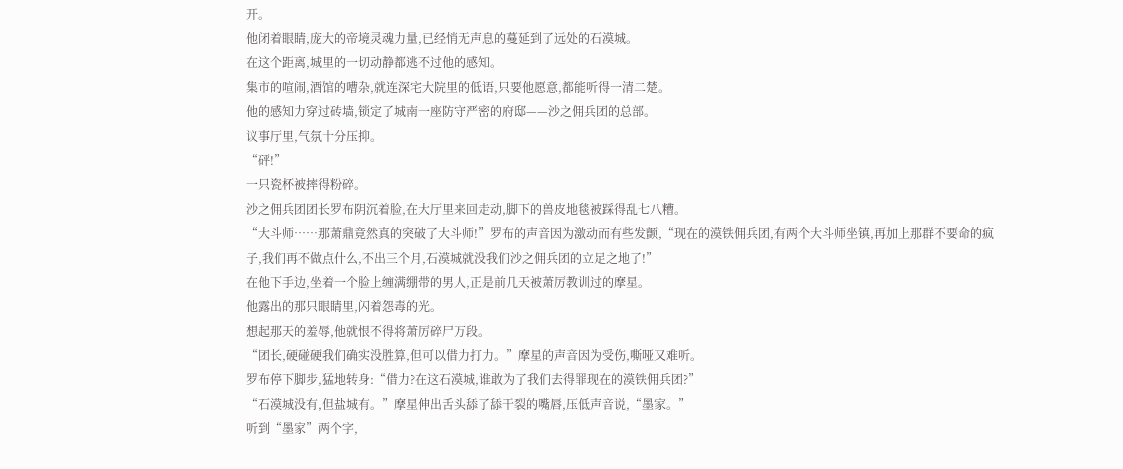开。
他闭着眼睛,庞大的帝境灵魂力量,已经悄无声息的蔓延到了远处的石漠城。
在这个距离,城里的一切动静都逃不过他的感知。
集市的喧闹,酒馆的嘈杂,就连深宅大院里的低语,只要他愿意,都能听得一清二楚。
他的感知力穿过砖墙,锁定了城南一座防守严密的府邸——沙之佣兵团的总部。
议事厅里,气氛十分压抑。
“砰!”
一只瓷杯被摔得粉碎。
沙之佣兵团团长罗布阴沉着脸,在大厅里来回走动,脚下的兽皮地毯被踩得乱七八糟。
“大斗师……那萧鼎竟然真的突破了大斗师!”罗布的声音因为激动而有些发颤,“现在的漠铁佣兵团,有两个大斗师坐镇,再加上那群不要命的疯子,我们再不做点什么,不出三个月,石漠城就没我们沙之佣兵团的立足之地了!”
在他下手边,坐着一个脸上缠满绷带的男人,正是前几天被萧厉教训过的摩星。
他露出的那只眼睛里,闪着怨毒的光。
想起那天的羞辱,他就恨不得将萧厉碎尸万段。
“团长,硬碰硬我们确实没胜算,但可以借力打力。”摩星的声音因为受伤,嘶哑又难听。
罗布停下脚步,猛地转身:“借力?在这石漠城,谁敢为了我们去得罪现在的漠铁佣兵团?”
“石漠城没有,但盐城有。”摩星伸出舌头舔了舔干裂的嘴唇,压低声音说,“墨家。”
听到“墨家”两个字,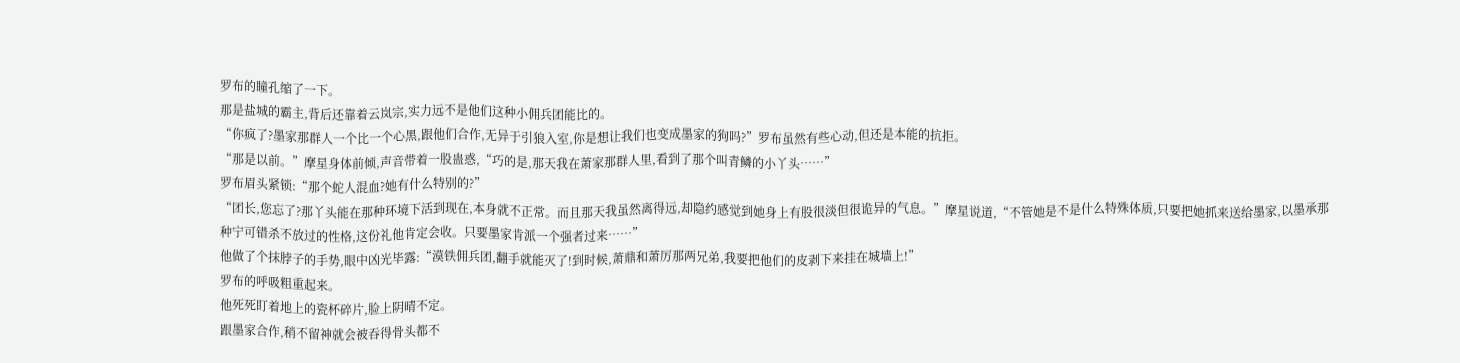罗布的瞳孔缩了一下。
那是盐城的霸主,背后还靠着云岚宗,实力远不是他们这种小佣兵团能比的。
“你疯了?墨家那群人一个比一个心黑,跟他们合作,无异于引狼入室,你是想让我们也变成墨家的狗吗?”罗布虽然有些心动,但还是本能的抗拒。
“那是以前。”摩星身体前倾,声音带着一股蛊惑,“巧的是,那天我在萧家那群人里,看到了那个叫青鳞的小丫头……”
罗布眉头紧锁:“那个蛇人混血?她有什么特别的?”
“团长,您忘了?那丫头能在那种环境下活到现在,本身就不正常。而且那天我虽然离得远,却隐约感觉到她身上有股很淡但很诡异的气息。”摩星说道,“不管她是不是什么特殊体质,只要把她抓来送给墨家,以墨承那种宁可错杀不放过的性格,这份礼他肯定会收。只要墨家肯派一个强者过来……”
他做了个抹脖子的手势,眼中凶光毕露:“漠铁佣兵团,翻手就能灭了!到时候,萧鼎和萧厉那两兄弟,我要把他们的皮剥下来挂在城墙上!”
罗布的呼吸粗重起来。
他死死盯着地上的瓷杯碎片,脸上阴晴不定。
跟墨家合作,稍不留神就会被吞得骨头都不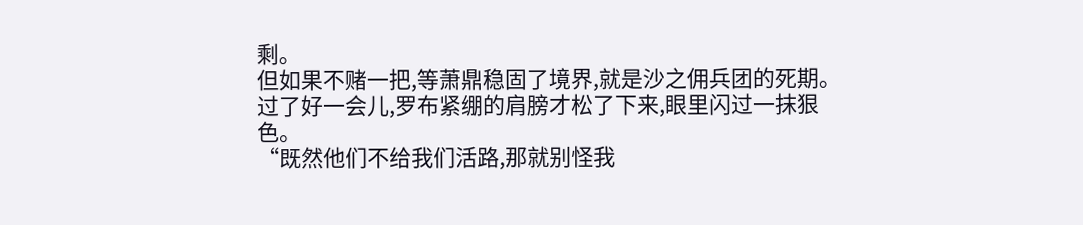剩。
但如果不赌一把,等萧鼎稳固了境界,就是沙之佣兵团的死期。
过了好一会儿,罗布紧绷的肩膀才松了下来,眼里闪过一抹狠色。
“既然他们不给我们活路,那就别怪我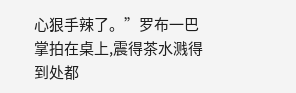心狠手辣了。”罗布一巴掌拍在桌上,震得茶水溅得到处都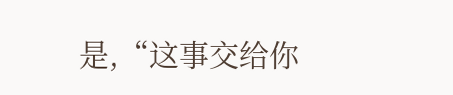是,“这事交给你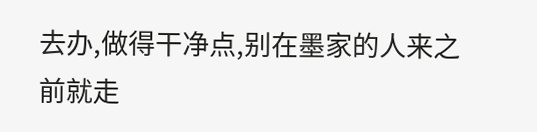去办,做得干净点,别在墨家的人来之前就走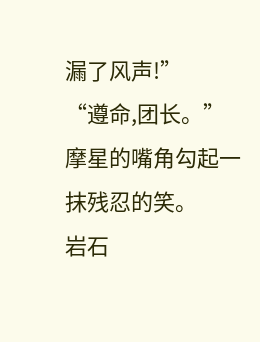漏了风声!”
“遵命,团长。”摩星的嘴角勾起一抹残忍的笑。
岩石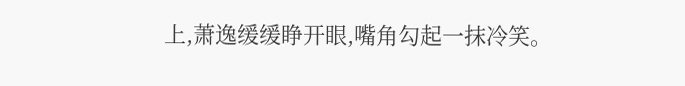上,萧逸缓缓睁开眼,嘴角勾起一抹冷笑。